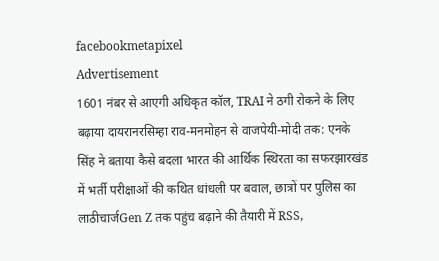facebookmetapixel
Advertisement
1601 नंबर से आएगी अधिकृत कॉल, TRAI ने ठगी रोकने के लिए बढ़ाया दायरानरसिम्हा राव-मनमोहन से वाजपेयी-मोदी तक: एनके सिंह ने बताया कैसे बदला भारत की आर्थिक स्थिरता का सफरझारखंड में भर्ती परीक्षाओं की कथित धांधली पर बवाल, छात्रों पर पुलिस का लाठीचार्जGen Z तक पहुंच बढ़ाने की तैयारी में RSS,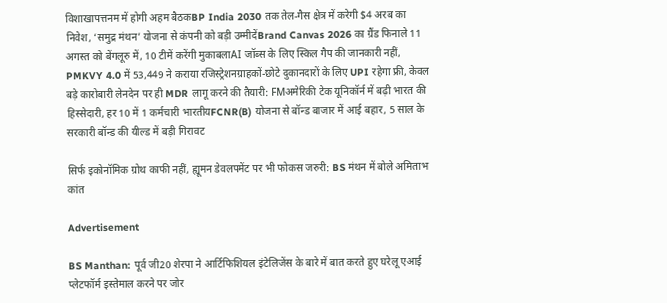विशाखापत्तनम में होगी अहम बैठकBP India 2030 तक तेल-गैस क्षेत्र में करेगी $4 अरब का निवेश, ‘समुद्र मंथन’ योजना से कंपनी को बड़ी उम्मीदेंBrand Canvas 2026 का ग्रैंड फिनाले 11 अगस्त को बेंगलूरु में, 10 टीमें करेंगी मुकाबलाAI जॉब्स के लिए स्किल गैप की जानकारी नहीं, PMKVY 4.0 में 53,449 ने कराया रजिस्ट्रेशनग्राहकों-छोटे दुकानदारों के लिए UPI रहेगा फ्री, केवल बड़े कारोबारी लेनदेन पर ही MDR लागू करने की तैयारी: FMअमेरिकी टेक यूनिकॉर्न में बढ़ी भारत की हिस्सेदारी, हर 10 में 1 कर्मचारी भारतीयFCNR(B) योजना से बॉन्ड बाजार में आई बहार, 5 साल के सरकारी बॉन्ड की यील्ड में बड़ी गिरावट

सिर्फ इकोनॉमिक ग्रोथ काफी नहीं, ह्यूमन डेवलपमेंट पर भी फोकस जरुरी: BS मंथन में बोले अमिताभ कांत

Advertisement

BS Manthan: पूर्व जी20 शेरपा ने आर्टिफिशियल इंटेलिजेंस के बारे में बात करते हुए घरेलू एआई प्लेटफॉर्म इस्तेमाल करने पर जोर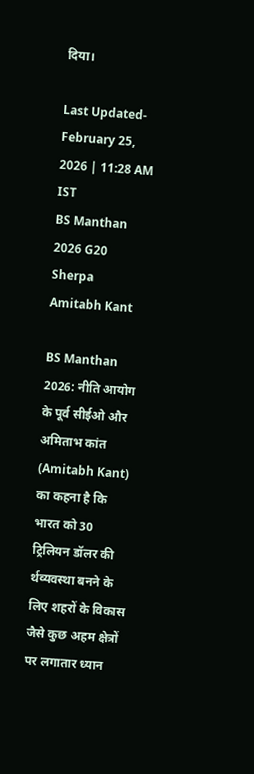दिया।

Last Updated- February 25, 2026 | 11:28 AM IST
BS Manthan 2026 G20 Sherpa Amitabh Kant

BS Manthan 2026: नीति आयोग के पूर्व सीईओ और अमिताभ कांत (Amitabh Kant) का कहना है कि भारत को 30 ट्रिलियन डॉलर की र्थव्यवस्था बनने के लिए शहरों के विकास जैसे कुछ अहम क्षेत्रों पर लगातार ध्यान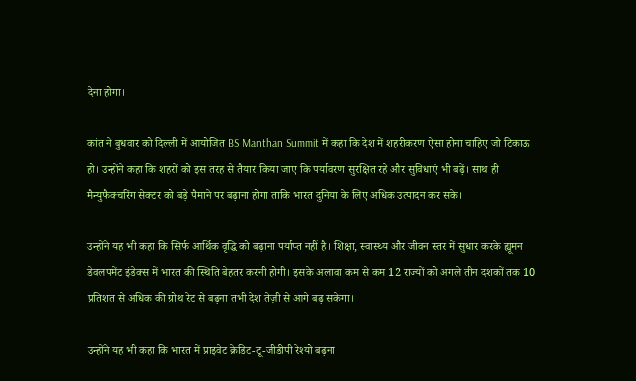देना होगा।

कांत ने बुधवार को दिल्ली में आयोजित BS Manthan Summit में कहा कि देश में शहरीकरण ऐसा होना चाहिए जो टिकाऊ हो। उन्होंने कहा कि शहरों को इस तरह से तैयार किया जाए कि पर्यावरण सुरक्षित रहे और सुविधाएं भी बढ़ें। साथ ही मैन्युफैक्चरिंग सेक्टर को बड़े पैमाने पर बढ़ाना होगा ताकि भारत दुनिया के लिए अधिक उत्पादन कर सके।

उन्होंने यह भी कहा कि सिर्फ आर्थिक वृद्धि को बढ़ाना पर्याप्त नहीं है। शिक्षा, स्वास्थ्य और जीवन स्तर में सुधार करके ह्यूमन डेवलपमेंट इंडेक्स में भारत की स्थिति बेहतर करनी होगी। इसके अलावा कम से कम 12 राज्यों को अगले तीन दशकों तक 10 प्रतिशत से अधिक की ग्रोथ रेट से बढ़ना तभी देश तेज़ी से आगे बढ़ सकेगा।

उन्होंने यह भी कहा कि भारत में प्राइवेट क्रेडिट-टू-जीडीपी रेश्यो बढ़ना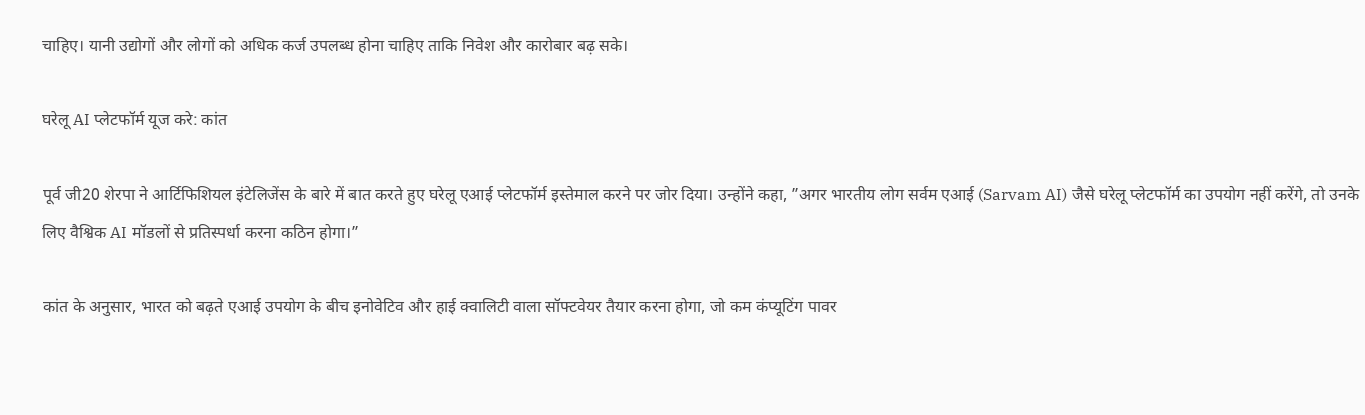चाहिए। यानी उद्योगों और लोगों को अधिक कर्ज उपलब्ध होना चाहिए ताकि निवेश और कारोबार बढ़ सके।

घरेलू AI प्लेटफॉर्म यूज करे: कांत

पूर्व जी20 शेरपा ने आर्टिफिशियल इंटेलिजेंस के बारे में बात करते हुए घरेलू एआई प्लेटफॉर्म इस्तेमाल करने पर जोर दिया। उन्होंने कहा, ”अगर भारतीय लोग सर्वम एआई (Sarvam AI) जैसे घरेलू प्लेटफॉर्म का उपयोग नहीं करेंगे, तो उनके लिए वैश्विक AI मॉडलों से प्रतिस्पर्धा करना कठिन होगा।”

कांत के अनुसार, भारत को बढ़ते एआई उपयोग के बीच इनोवेटिव और हाई क्वालिटी वाला सॉफ्टवेयर तैयार करना होगा, जो कम कंप्यूटिंग पावर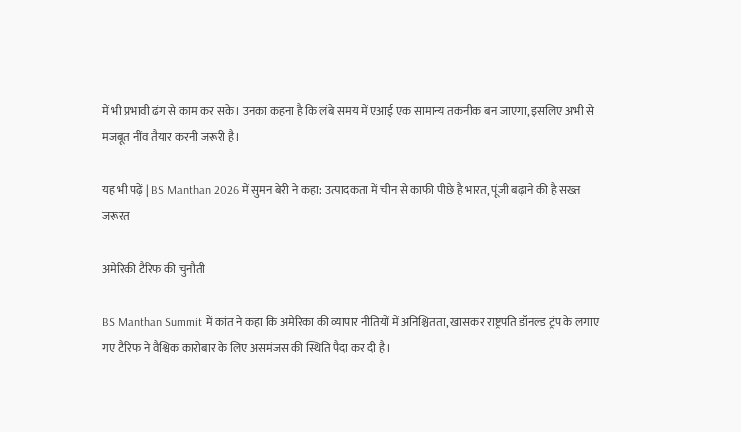में भी प्रभावी ढंग से काम कर सके। उनका कहना है कि लंबे समय में एआई एक सामान्य तकनीक बन जाएगा, इसलिए अभी से मजबूत नींव तैयार करनी जरूरी है।

यह भी पढ़ें | BS Manthan 2026 में सुमन बेरी ने कहा: उत्पादकता में चीन से काफी पीछे है भारत, पूंजी बढ़ाने की है सख्त जरूरत

अमेरिकी टैरिफ की चुनौती

BS Manthan Summit में कांत ने कहा कि अमेरिका की व्यापार नीतियों में अनिश्चितता, खासकर राष्ट्रपति डॉनल्ड ट्रंप के लगाए गए टैरिफ ने वैश्विक कारोबार के लिए असमंजस की स्थिति पैदा कर दी है।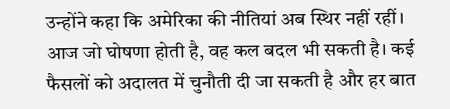उन्होंने कहा कि अमेरिका की नीतियां अब स्थिर नहीं रहीं। आज जो घोषणा होती है, वह कल बदल भी सकती है। कई फैसलों को अदालत में चुनौती दी जा सकती है और हर बात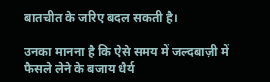बातचीत के जरिए बदल सकती है।

उनका मानना है कि ऐसे समय में जल्दबाज़ी में फैसले लेने के बजाय धैर्य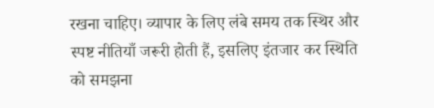रखना चाहिए। व्यापार के लिए लंबे समय तक स्थिर और स्पष्ट नीतियाँ जरूरी होती हैं, इसलिए इंतजार कर स्थिति को समझना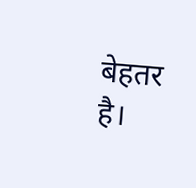बेहतर है।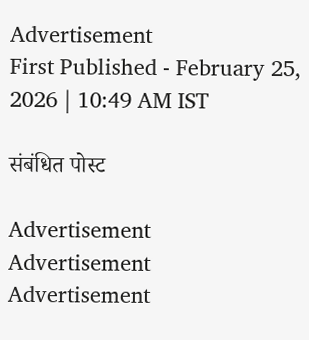Advertisement
First Published - February 25, 2026 | 10:49 AM IST

संबंधित पोस्ट

Advertisement
Advertisement
Advertisement